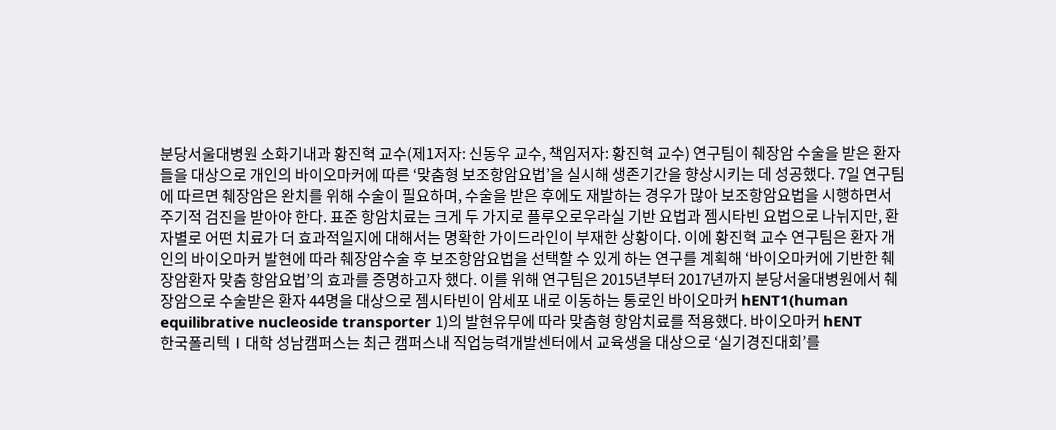분당서울대병원 소화기내과 황진혁 교수(제1저자: 신동우 교수, 책임저자: 황진혁 교수) 연구팀이 췌장암 수술을 받은 환자들을 대상으로 개인의 바이오마커에 따른 ‘맞춤형 보조항암요법’을 실시해 생존기간을 향상시키는 데 성공했다. 7일 연구팀에 따르면 췌장암은 완치를 위해 수술이 필요하며, 수술을 받은 후에도 재발하는 경우가 많아 보조항암요법을 시행하면서 주기적 검진을 받아야 한다. 표준 항암치료는 크게 두 가지로 플루오로우라실 기반 요법과 젬시타빈 요법으로 나뉘지만, 환자별로 어떤 치료가 더 효과적일지에 대해서는 명확한 가이드라인이 부재한 상황이다. 이에 황진혁 교수 연구팀은 환자 개인의 바이오마커 발현에 따라 췌장암수술 후 보조항암요법을 선택할 수 있게 하는 연구를 계획해 ‘바이오마커에 기반한 췌장암환자 맞춤 항암요법’의 효과를 증명하고자 했다. 이를 위해 연구팀은 2015년부터 2017년까지 분당서울대병원에서 췌장암으로 수술받은 환자 44명을 대상으로 젬시타빈이 암세포 내로 이동하는 통로인 바이오마커 hENT1(human equilibrative nucleoside transporter 1)의 발현유무에 따라 맞춤형 항암치료를 적용했다. 바이오마커 hENT
한국폴리텍Ⅰ대학 성남캠퍼스는 최근 캠퍼스내 직업능력개발센터에서 교육생을 대상으로 ‘실기경진대회’를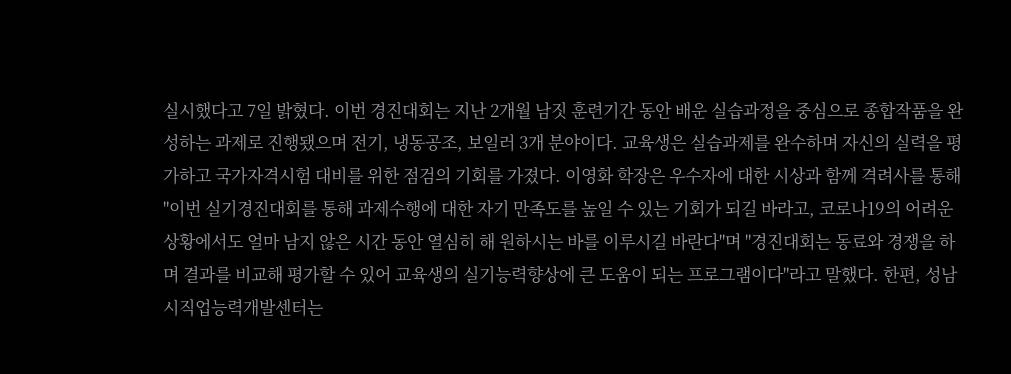실시했다고 7일 밝혔다. 이번 경진대회는 지난 2개월 남짓 훈련기간 동안 배운 실습과정을 중심으로 종합작품을 완성하는 과제로 진행됐으며 전기, 냉동공조, 보일러 3개 분야이다. 교육생은 실습과제를 완수하며 자신의 실력을 평가하고 국가자격시험 대비를 위한 점검의 기회를 가졌다. 이영화 학장은 우수자에 대한 시상과 함께 격려사를 통해 "이번 실기경진대회를 통해 과제수행에 대한 자기 만족도를 높일 수 있는 기회가 되길 바라고, 코로나19의 어려운 상황에서도 얼마 남지 않은 시간 동안 열심히 해 원하시는 바를 이루시길 바란다"며 "경진대회는 동료와 경쟁을 하며 결과를 비교해 평가할 수 있어 교육생의 실기능력향상에 큰 도움이 되는 프로그램이다"라고 말했다. 한편, 성남시직업능력개발센터는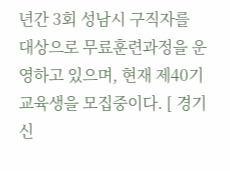년간 3회 성남시 구직자를 대상으로 무료훈련과정을 운영하고 있으며, 현재 제40기 교육생을 모집중이다. [ 경기신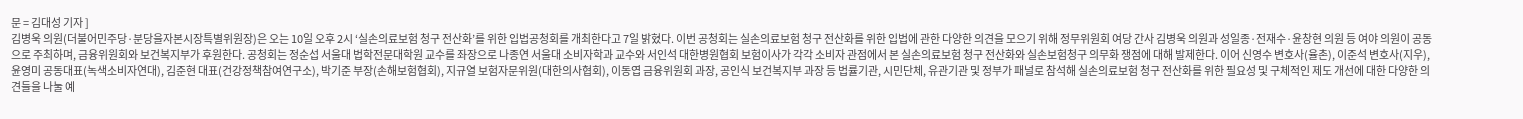문 = 김대성 기자 ]
김병욱 의원(더불어민주당·분당을자본시장특별위원장)은 오는 10일 오후 2시 ‘실손의료보험 청구 전산화’를 위한 입법공청회를 개최한다고 7일 밝혔다. 이번 공청회는 실손의료보험 청구 전산화를 위한 입법에 관한 다양한 의견을 모으기 위해 정무위원회 여당 간사 김병욱 의원과 성일종·전재수·윤창현 의원 등 여야 의원이 공동으로 주최하며, 금융위원회와 보건복지부가 후원한다. 공청회는 정순섭 서울대 법학전문대학원 교수를 좌장으로 나종연 서울대 소비자학과 교수와 서인석 대한병원협회 보험이사가 각각 소비자 관점에서 본 실손의료보험 청구 전산화와 실손보험청구 의무화 쟁점에 대해 발제한다. 이어 신영수 변호사(율촌), 이준석 변호사(지우), 윤영미 공동대표(녹색소비자연대), 김준현 대표(건강정책참여연구소), 박기준 부장(손해보험협회), 지규열 보험자문위원(대한의사협회), 이동엽 금융위원회 과장, 공인식 보건복지부 과장 등 법률기관, 시민단체, 유관기관 및 정부가 패널로 참석해 실손의료보험 청구 전산화를 위한 필요성 및 구체적인 제도 개선에 대한 다양한 의견들을 나눌 예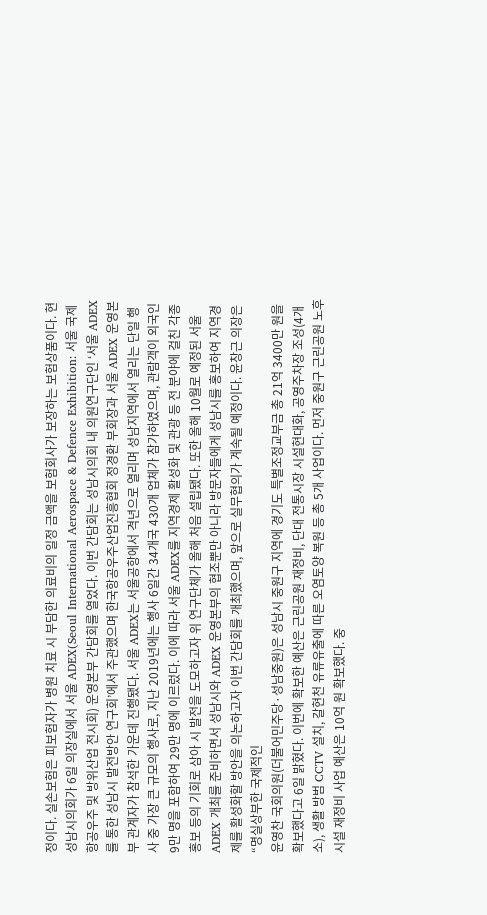정이다. 실손보험은 피보험자가 병원 치료 시 부담한 의료비의 일정 금액을 보험회사가 보장하는 보험상품이다. 현
성남시의회가 6일 의장실에서 서울 ADEX(Seoul International Aerospace & Defence Exhibition: 서울 국제 항공우주 및 방위산업 전시회) 운영본부 간담회를 열었다. 이번 간담회는 성남시의회 내 의원연구단인 ‘서울 ADEX를 통한 성남시 발전방안 연구회’에서 주관했으며 한국항공우주산업진흥협회 정경환 부회장과 서울 ADEX 운영본부 관계자가 참석한 가운데 진행됐다. 서울 ADEX는 서울공항에서 격년으로 열리며 성남지역에서 열리는 단일 행사 중 가장 큰 규모의 행사로, 지난 2019년에는 행사 6일간 34개국 430개 업체가 참가하였으며, 관람객이 외국인 9만 명을 포함하여 29만 명에 이르렀다. 이에 따라 서울 ADEX를 지역경제 활성화 및 관광 등 전 분야에 걸친 각종 홍보 등의 기회로 삼아 시 발전을 도모하고자 위 연구단체가 올해 처음 설립됐다. 또한 올해 10월로 예정된 서울 ADEX 개최를 준비하면서 성남시와 ADEX 운영본부의 협조뿐만 아니라 방문자들에게 성남시를 홍보하여 지역경제를 활성화할 방안을 의논하고자 이번 간담회를 개최했으며, 앞으로 실무협의가 계속될 예정이다. 윤창근 의장은 “명실상부한 국제적인
윤영찬 국회의원(더불어민주당·성남중원)은 성남시 중원구 지역에 경기도 특별조정교부금 총 21억 3400만 원을 확보했다고 6일 밝혔다. 이번에 확보한 예산은 근린공원 재정비, 단대 전통시장 시설현대화, 공영주차장 조성(4개소), 생활 방범 CCTV 설치, 갈현천 유류유출에 따른 오염토양 복원 등 총 5개 사업이다. 먼저 중원구 근린공원 노후시설 재정비 사업 예산은 10억 원 확보했다. 중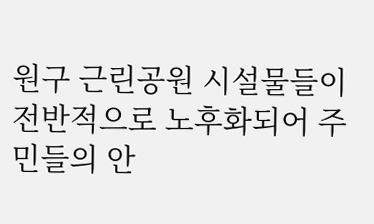원구 근린공원 시설물들이 전반적으로 노후화되어 주민들의 안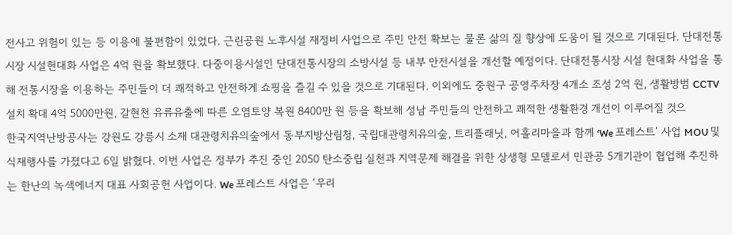전사고 위험이 있는 등 이용에 불편함이 있었다. 근린공원 노후시설 재정비 사업으로 주민 안전 확보는 물론 삶의 질 향상에 도움이 될 것으로 기대된다. 단대전통시장 시설현대화 사업은 4억 원을 확보했다. 다중이용시설인 단대전통시장의 소방시설 등 내부 안전시설을 개선할 예정이다. 단대전통시장 시설 현대화 사업을 통해 전통시장을 이용하는 주민들이 더 쾌적하고 안전하게 쇼핑을 즐길 수 있을 것으로 기대된다. 이외에도 중원구 공영주차장 4개소 조성 2억 원, 생활방범 CCTV 설치 확대 4억 5000만원, 갈현천 유류유출에 따른 오염토양 복원 8400만 원 등을 확보해 성남 주민들의 안전하고 쾌적한 생활환경 개선이 이루어질 것으
한국지역난방공사는 강원도 강릉시 소재 대관령치유의숲에서 동부지방산림청, 국립대관령치유의숲, 트리플래닛, 어흘리마을과 함께 ‘We 포레스트’ 사업 MOU 및 식재행사를 가졌다고 6일 밝혔다. 이번 사업은 정부가 추진 중인 2050 탄소중립 실천과 지역문제 해결을 위한 상생형 모델로서 민관공 5개기관이 협업해 추진하는 한난의 녹색에너지 대표 사회공헌 사업이다. We 포레스트 사업은 ‘우리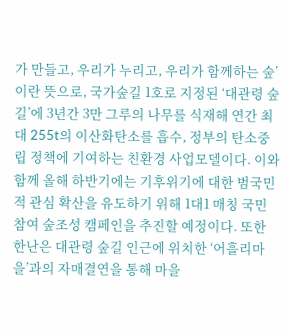가 만들고, 우리가 누리고, 우리가 함께하는 숲’이란 뜻으로, 국가숲길 1호로 지정된 ‘대관령 숲길’에 3년간 3만 그루의 나무를 식재해 연간 최대 255t의 이산화탄소를 흡수, 정부의 탄소중립 정책에 기여하는 친환경 사업모델이다. 이와 함께 올해 하반기에는 기후위기에 대한 범국민적 관심 확산을 유도하기 위해 1대1 매칭 국민참여 숲조성 캠페인을 추진할 예정이다. 또한 한난은 대관령 숲길 인근에 위치한 ‘어흘리마을’과의 자매결연을 통해 마을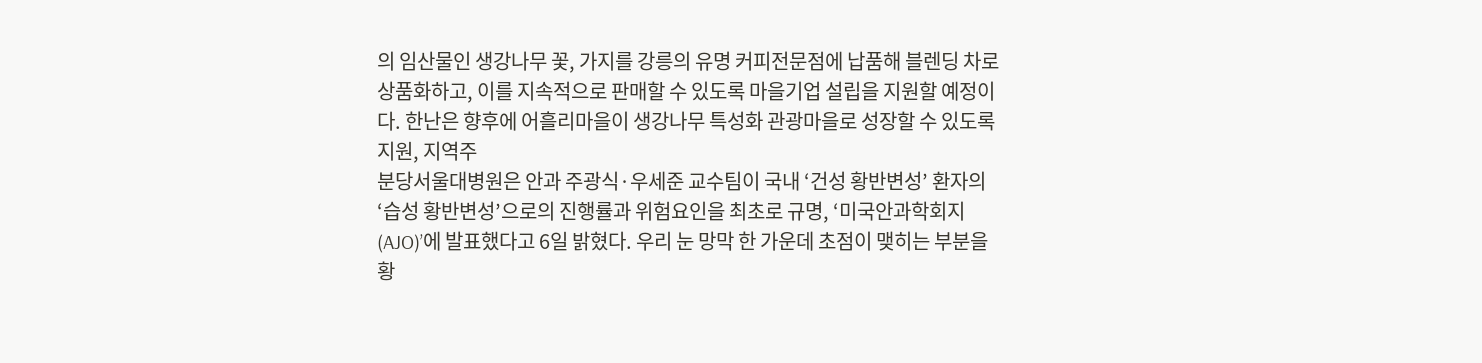의 임산물인 생강나무 꽃, 가지를 강릉의 유명 커피전문점에 납품해 블렌딩 차로 상품화하고, 이를 지속적으로 판매할 수 있도록 마을기업 설립을 지원할 예정이다. 한난은 향후에 어흘리마을이 생강나무 특성화 관광마을로 성장할 수 있도록 지원, 지역주
분당서울대병원은 안과 주광식·우세준 교수팀이 국내 ‘건성 황반변성’ 환자의 ‘습성 황반변성’으로의 진행률과 위험요인을 최초로 규명, ‘미국안과학회지(AJO)’에 발표했다고 6일 밝혔다. 우리 눈 망막 한 가운데 초점이 맺히는 부분을 황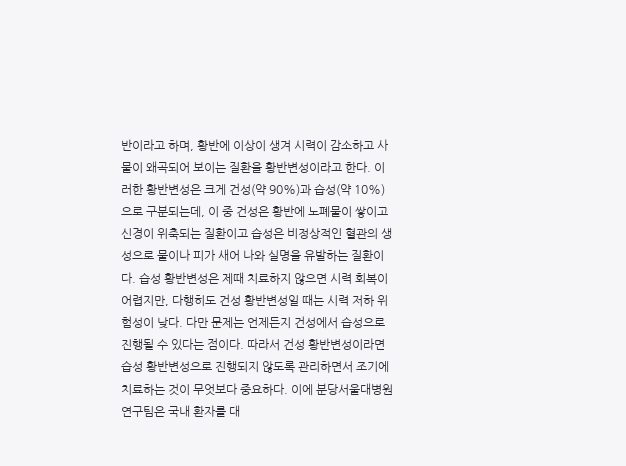반이라고 하며, 황반에 이상이 생겨 시력이 감소하고 사물이 왜곡되어 보이는 질환을 황반변성이라고 한다. 이러한 황반변성은 크게 건성(약 90%)과 습성(약 10%)으로 구분되는데, 이 중 건성은 황반에 노폐물이 쌓이고 신경이 위축되는 질환이고 습성은 비정상적인 혈관의 생성으로 물이나 피가 새어 나와 실명을 유발하는 질환이다. 습성 황반변성은 제때 치료하지 않으면 시력 회복이 어렵지만, 다행히도 건성 황반변성일 때는 시력 저하 위험성이 낮다. 다만 문제는 언제든지 건성에서 습성으로 진행될 수 있다는 점이다. 따라서 건성 황반변성이라면 습성 황반변성으로 진행되지 않도록 관리하면서 조기에 치료하는 것이 무엇보다 중요하다. 이에 분당서울대병원 연구팀은 국내 환자를 대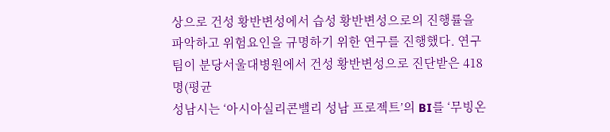상으로 건성 황반변성에서 습성 황반변성으로의 진행률을 파악하고 위험요인을 규명하기 위한 연구를 진행했다. 연구팀이 분당서울대병원에서 건성 황반변성으로 진단받은 418명(평균
성남시는 ‘아시아실리콘밸리 성남 프로젝트’의 BI를 ‘무빙온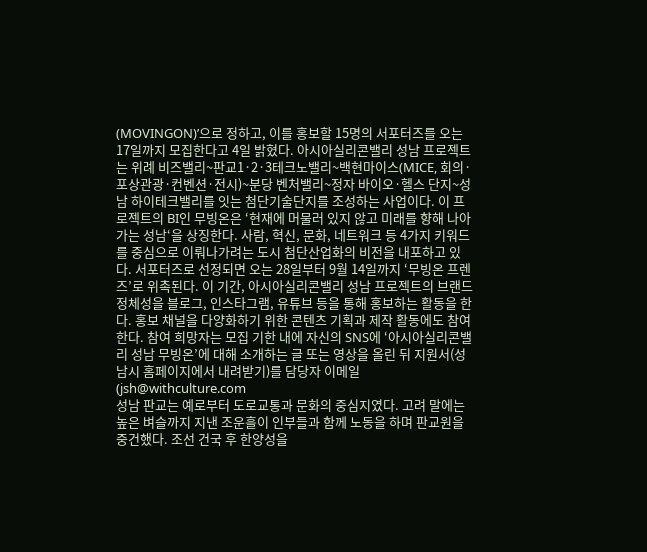(MOVINGON)’으로 정하고, 이를 홍보할 15명의 서포터즈를 오는 17일까지 모집한다고 4일 밝혔다. 아시아실리콘밸리 성남 프로젝트는 위례 비즈밸리~판교1·2·3테크노밸리~백현마이스(MICE, 회의·포상관광·컨벤션·전시)~분당 벤처밸리~정자 바이오·헬스 단지~성남 하이테크밸리를 잇는 첨단기술단지를 조성하는 사업이다. 이 프로젝트의 BI인 무빙온은 ‘현재에 머물러 있지 않고 미래를 향해 나아가는 성남‘을 상징한다. 사람, 혁신, 문화, 네트워크 등 4가지 키워드를 중심으로 이뤄나가려는 도시 첨단산업화의 비전을 내포하고 있다. 서포터즈로 선정되면 오는 28일부터 9월 14일까지 ‘무빙온 프렌즈’로 위촉된다. 이 기간, 아시아실리콘밸리 성남 프로젝트의 브랜드 정체성을 블로그, 인스타그램, 유튜브 등을 통해 홍보하는 활동을 한다. 홍보 채널을 다양화하기 위한 콘텐츠 기획과 제작 활동에도 참여한다. 참여 희망자는 모집 기한 내에 자신의 SNS에 ‘아시아실리콘밸리 성남 무빙온’에 대해 소개하는 글 또는 영상을 올린 뒤 지원서(성남시 홈페이지에서 내려받기)를 담당자 이메일(jsh@withculture.com
성남 판교는 예로부터 도로교통과 문화의 중심지였다. 고려 말에는 높은 벼슬까지 지낸 조운흘이 인부들과 함께 노동을 하며 판교원을 중건했다. 조선 건국 후 한양성을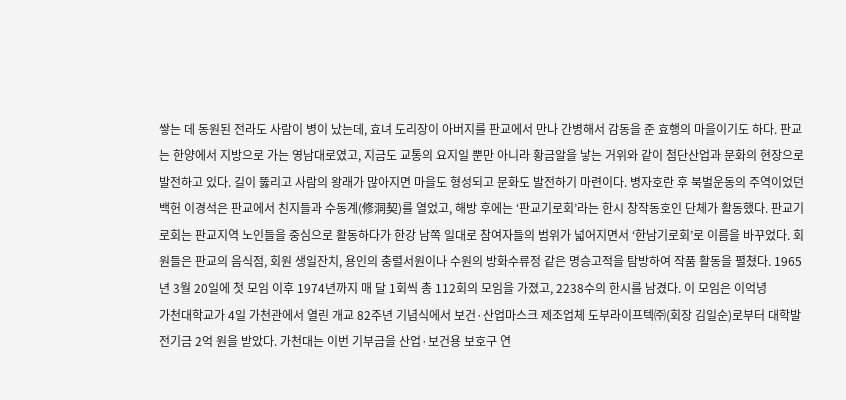쌓는 데 동원된 전라도 사람이 병이 났는데, 효녀 도리장이 아버지를 판교에서 만나 간병해서 감동을 준 효행의 마을이기도 하다. 판교는 한양에서 지방으로 가는 영남대로였고, 지금도 교통의 요지일 뿐만 아니라 황금알을 낳는 거위와 같이 첨단산업과 문화의 현장으로 발전하고 있다. 길이 뚫리고 사람의 왕래가 많아지면 마을도 형성되고 문화도 발전하기 마련이다. 병자호란 후 북벌운동의 주역이었던 백헌 이경석은 판교에서 친지들과 수동계(修洞契)를 열었고, 해방 후에는 ‘판교기로회’라는 한시 창작동호인 단체가 활동했다. 판교기로회는 판교지역 노인들을 중심으로 활동하다가 한강 남쪽 일대로 참여자들의 범위가 넓어지면서 ‘한남기로회’로 이름을 바꾸었다. 회원들은 판교의 음식점, 회원 생일잔치, 용인의 충렬서원이나 수원의 방화수류정 같은 명승고적을 탐방하여 작품 활동을 펼쳤다. 1965년 3월 20일에 첫 모임 이후 1974년까지 매 달 1회씩 총 112회의 모임을 가졌고, 2238수의 한시를 남겼다. 이 모임은 이억녕
가천대학교가 4일 가천관에서 열린 개교 82주년 기념식에서 보건·산업마스크 제조업체 도부라이프텍㈜(회장 김일순)로부터 대학발전기금 2억 원을 받았다. 가천대는 이번 기부금을 산업·보건용 보호구 연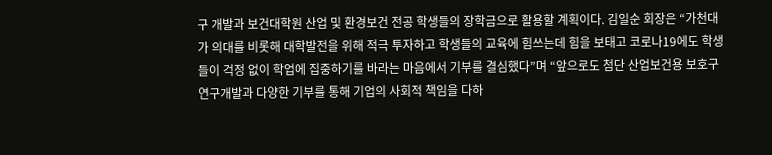구 개발과 보건대학원 산업 및 환경보건 전공 학생들의 장학금으로 활용할 계획이다. 김일순 회장은 “가천대가 의대를 비롯해 대학발전을 위해 적극 투자하고 학생들의 교육에 힘쓰는데 힘을 보태고 코로나19에도 학생들이 걱정 없이 학업에 집중하기를 바라는 마음에서 기부를 결심했다”며 “앞으로도 첨단 산업보건용 보호구 연구개발과 다양한 기부를 통해 기업의 사회적 책임을 다하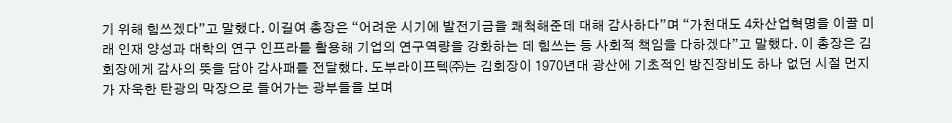기 위해 힘쓰겠다”고 말했다. 이길여 총장은 “어려운 시기에 발전기금을 쾌척해준데 대해 감사하다”며 “가천대도 4차산업혁명을 이끌 미래 인재 양성과 대학의 연구 인프라를 활용해 기업의 연구역량을 강화하는 데 힘쓰는 등 사회적 책임을 다하겠다”고 말했다. 이 총장은 김 회장에게 감사의 뜻을 담아 감사패를 전달했다. 도부라이프텍㈜는 김회장이 1970년대 광산에 기초적인 방진장비도 하나 없던 시절 먼지가 자욱한 탄광의 막장으로 들어가는 광부들을 보며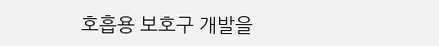호흡용 보호구 개발을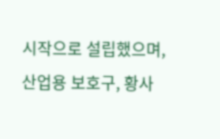시작으로 설립했으며, 산업용 보호구, 황사